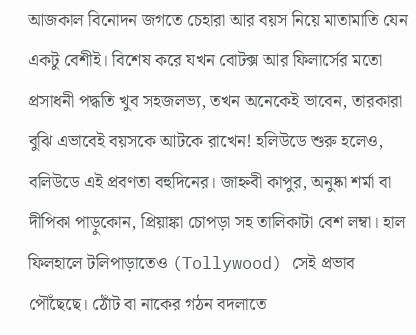আজকাল বিনোদন জগতে চেহারা আর বয়স নিয়ে মাতামাতি যেন একটু বেশীই। বিশেষ করে যখন বোটক্স আর ফিলার্সের মতো প্রসাধনী পদ্ধতি খুব সহজলভ্য, তখন অনেকেই ভাবেন, তারকারা বুঝি এভাবেই বয়সকে আটকে রাখেন! হলিউডে শুরু হলেও, বলিউডে এই প্রবণতা বহুদিনের। জাহ্নবী কাপুর, অনুষ্কা শর্মা বা দীপিকা পাড়ুকোন, প্রিয়াঙ্কা চোপড়া সহ তালিকাটা বেশ লম্বা। হাল ফিলহালে টলিপাড়াতেও (Tollywood) সেই প্রভাব পৌঁছেছে। ঠোঁট বা নাকের গঠন বদলাতে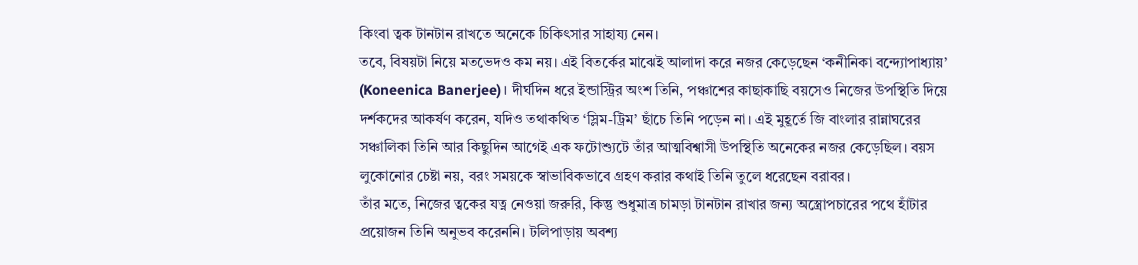কিংবা ত্বক টানটান রাখতে অনেকে চিকিৎসার সাহায্য নেন।
তবে, বিষয়টা নিয়ে মতভেদও কম নয়। এই বিতর্কের মাঝেই আলাদা করে নজর কেড়েছেন ‘কনীনিকা বন্দ্যোপাধ্যায়’ (Koneenica Banerjee)। দীর্ঘদিন ধরে ইন্ডাস্ট্রির অংশ তিনি, পঞ্চাশের কাছাকাছি বয়সেও নিজের উপস্থিতি দিয়ে দর্শকদের আকর্ষণ করেন, যদিও তথাকথিত ‘স্লিম-ট্রিম’ ছাঁচে তিনি পড়েন না। এই মুহূর্তে জি বাংলার রান্নাঘরের সঞ্চালিকা তিনি আর কিছুদিন আগেই এক ফটোশ্যুটে তাঁর আত্মবিশ্বাসী উপস্থিতি অনেকের নজর কেড়েছিল। বয়স লুকোনোর চেষ্টা নয়, বরং সময়কে স্বাভাবিকভাবে গ্রহণ করার কথাই তিনি তুলে ধরেছেন বরাবর।
তাঁর মতে, নিজের ত্বকের যত্ন নেওয়া জরুরি, কিন্তু শুধুমাত্র চামড়া টানটান রাখার জন্য অস্ত্রোপচারের পথে হাঁটার প্রয়োজন তিনি অনুভব করেননি। টলিপাড়ায় অবশ্য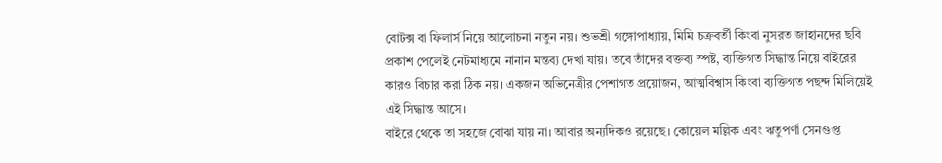বোটক্স বা ফিলার্স নিয়ে আলোচনা নতুন নয়। শুভশ্রী গঙ্গোপাধ্যায়, মিমি চক্রবর্তী কিংবা নুসরত জাহানদের ছবি প্রকাশ পেলেই নেটমাধ্যমে নানান মন্তব্য দেখা যায়। তবে তাঁদের বক্তব্য স্পষ্ট, ব্যক্তিগত সিদ্ধান্ত নিয়ে বাইরের কারও বিচার করা ঠিক নয়। একজন অভিনেত্রীর পেশাগত প্রয়োজন, আত্মবিশ্বাস কিংবা ব্যক্তিগত পছন্দ মিলিয়েই এই সিদ্ধান্ত আসে।
বাইরে থেকে তা সহজে বোঝা যায় না। আবার অন্যদিকও রয়েছে। কোয়েল মল্লিক এবং ঋতুপর্ণা সেনগুপ্ত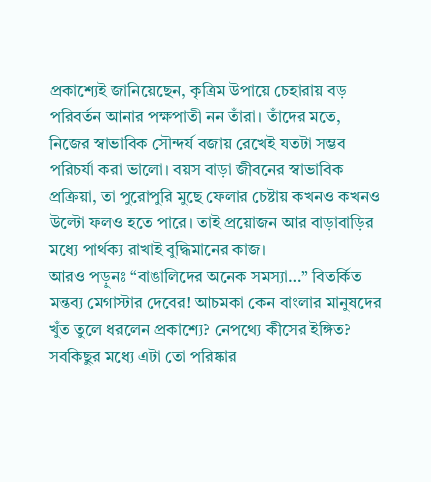প্রকাশ্যেই জানিয়েছেন, কৃত্রিম উপায়ে চেহারায় বড় পরিবর্তন আনার পক্ষপাতী নন তাঁরা। তাঁদের মতে, নিজের স্বাভাবিক সৌন্দর্য বজায় রেখেই যতটা সম্ভব পরিচর্যা করা ভালো। বয়স বাড়া জীবনের স্বাভাবিক প্রক্রিয়া, তা পুরোপুরি মুছে ফেলার চেষ্টায় কখনও কখনও উল্টো ফলও হতে পারে। তাই প্রয়োজন আর বাড়াবাড়ির মধ্যে পার্থক্য রাখাই বুদ্ধিমানের কাজ।
আরও পড়ুনঃ “বাঙালিদের অনেক সমস্যা…” বিতর্কিত মন্তব্য মেগাস্টার দেবের! আচমকা কেন বাংলার মানুষদের খুঁত তুলে ধরলেন প্রকাশ্যে? নেপথ্যে কীসের ইঙ্গিত?
সবকিছুর মধ্যে এটা তো পরিষ্কার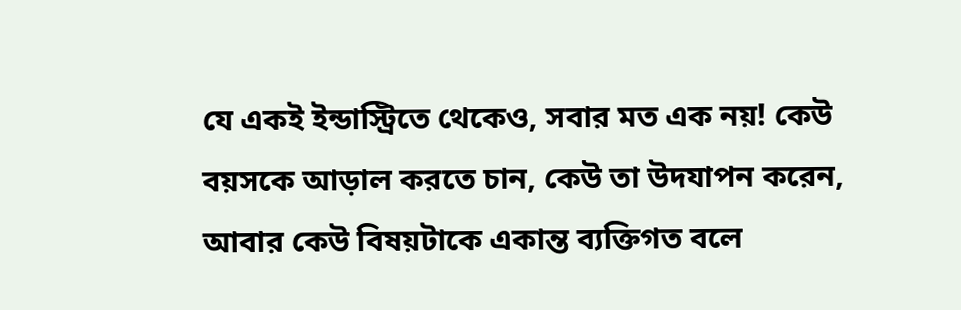যে একই ইন্ডাস্ট্রিতে থেকেও, সবার মত এক নয়! কেউ বয়সকে আড়াল করতে চান, কেউ তা উদযাপন করেন, আবার কেউ বিষয়টাকে একান্ত ব্যক্তিগত বলে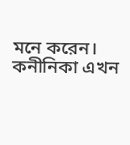মনে করেন। কনীনিকা এখন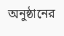অনুষ্ঠানের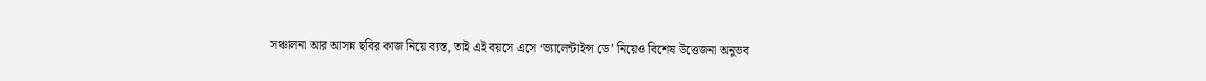সঞ্চালনা আর আসন্ন ছবির কাজ নিয়ে ব্যস্ত, তাই এই বয়সে এসে ‘ভ্যালেন্টাইন্স ডে’ নিয়েও বিশেষ উত্তেজনা অনুভব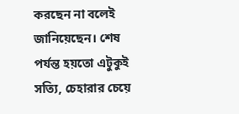করছেন না বলেই জানিয়েছেন। শেষ পর্যন্ত হয়তো এটুকুই সত্যি, চেহারার চেয়ে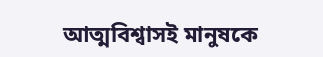আত্মবিশ্বাসই মানুষকে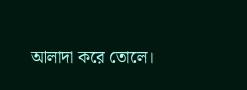আলাদা করে তোলে।